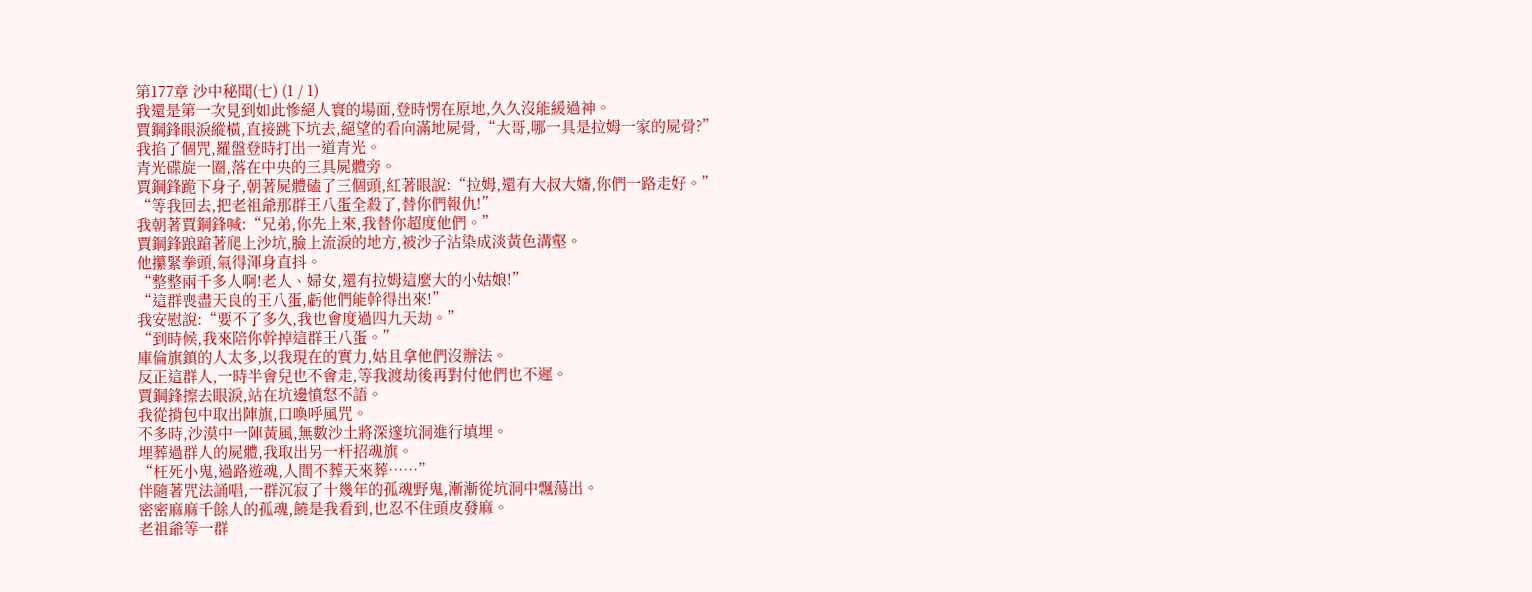第177章 沙中秘聞(七) (1 / 1)
我還是第一次見到如此慘絕人寰的場面,登時愣在原地,久久沒能緩過神。
賈鋼鋒眼淚縱橫,直接跳下坑去,絕望的看向滿地屍骨,“大哥,哪一具是拉姆一家的屍骨?”
我掐了個咒,羅盤登時打出一道青光。
青光碟旋一圈,落在中央的三具屍體旁。
賈鋼鋒跪下身子,朝著屍體磕了三個頭,紅著眼說:“拉姆,還有大叔大嬸,你們一路走好。”
“等我回去,把老祖爺那群王八蛋全殺了,替你們報仇!”
我朝著賈鋼鋒喊:“兄弟,你先上來,我替你超度他們。”
賈鋼鋒踉蹌著爬上沙坑,臉上流淚的地方,被沙子沾染成淡黃色溝壑。
他攥緊拳頭,氣得渾身直抖。
“整整兩千多人啊!老人、婦女,還有拉姆這麼大的小姑娘!”
“這群喪盡天良的王八蛋,虧他們能幹得出來!”
我安慰說:“要不了多久,我也會度過四九天劫。”
“到時候,我來陪你幹掉這群王八蛋。”
庫倫旗鎮的人太多,以我現在的實力,姑且拿他們沒辦法。
反正這群人,一時半會兒也不會走,等我渡劫後再對付他們也不遲。
賈鋼鋒擦去眼淚,站在坑邊憤怒不語。
我從揹包中取出陣旗,口喚呼風咒。
不多時,沙漠中一陣黃風,無數沙土將深邃坑洞進行填埋。
埋葬過群人的屍體,我取出另一杆招魂旗。
“枉死小鬼,過路遊魂,人間不葬天來葬……”
伴隨著咒法誦唱,一群沉寂了十幾年的孤魂野鬼,漸漸從坑洞中飄蕩出。
密密麻麻千餘人的孤魂,饒是我看到,也忍不住頭皮發麻。
老祖爺等一群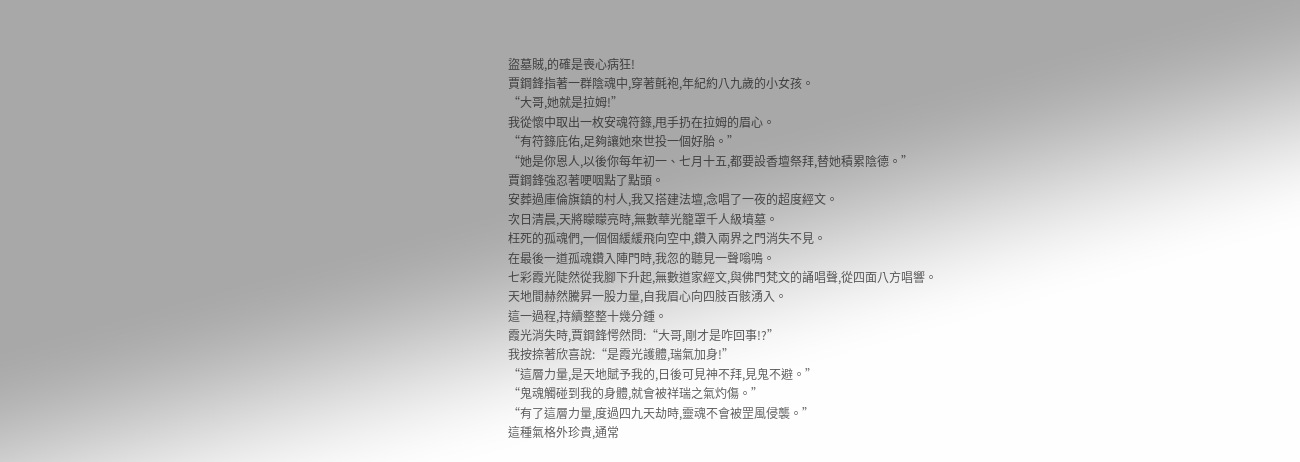盜墓賊,的確是喪心病狂!
賈鋼鋒指著一群陰魂中,穿著氈袍,年紀約八九歲的小女孩。
“大哥,她就是拉姆!”
我從懷中取出一枚安魂符籙,甩手扔在拉姆的眉心。
“有符籙庇佑,足夠讓她來世投一個好胎。”
“她是你恩人,以後你每年初一、七月十五,都要設香壇祭拜,替她積累陰德。”
賈鋼鋒強忍著哽咽點了點頭。
安葬過庫倫旗鎮的村人,我又搭建法壇,念唱了一夜的超度經文。
次日清晨,天將矇矇亮時,無數華光籠罩千人級墳墓。
枉死的孤魂們,一個個緩緩飛向空中,鑽入兩界之門消失不見。
在最後一道孤魂鑽入陣門時,我忽的聽見一聲嗡鳴。
七彩霞光陡然從我腳下升起,無數道家經文,與佛門梵文的誦唱聲,從四面八方唱響。
天地間赫然騰昇一股力量,自我眉心向四肢百骸湧入。
這一過程,持續整整十幾分鍾。
霞光消失時,賈鋼鋒愕然問:“大哥,剛才是咋回事!?”
我按捺著欣喜說:“是霞光護體,瑞氣加身!”
“這層力量,是天地賦予我的,日後可見神不拜,見鬼不避。”
“鬼魂觸碰到我的身體,就會被祥瑞之氣灼傷。”
“有了這層力量,度過四九天劫時,靈魂不會被罡風侵襲。”
這種氣格外珍貴,通常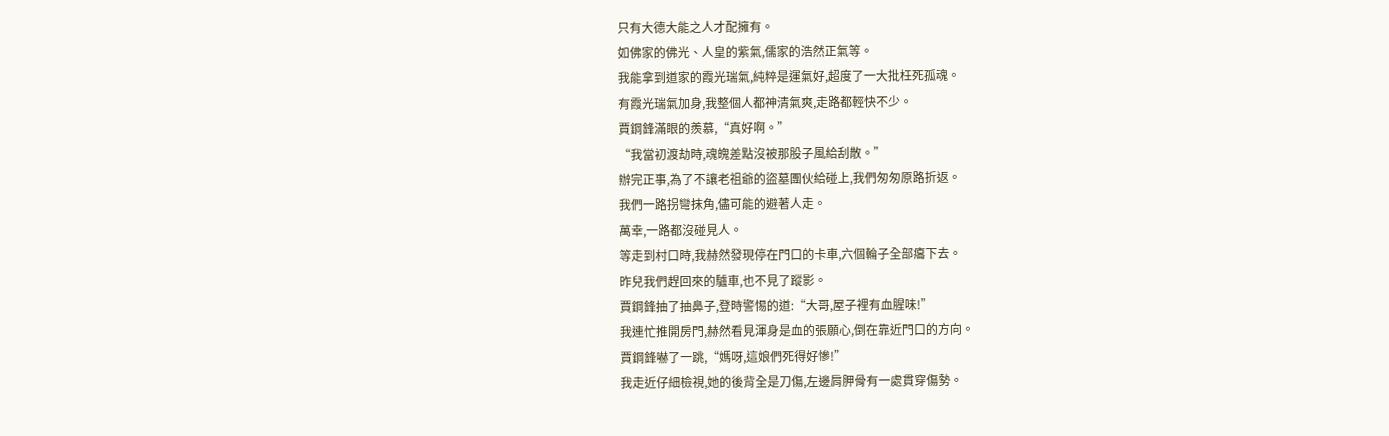只有大德大能之人才配擁有。
如佛家的佛光、人皇的紫氣,儒家的浩然正氣等。
我能拿到道家的霞光瑞氣,純粹是運氣好,超度了一大批枉死孤魂。
有霞光瑞氣加身,我整個人都神清氣爽,走路都輕快不少。
賈鋼鋒滿眼的羨慕,“真好啊。”
“我當初渡劫時,魂魄差點沒被那股子風給刮散。”
辦完正事,為了不讓老祖爺的盜墓團伙給碰上,我們匆匆原路折返。
我們一路拐彎抹角,儘可能的避著人走。
萬幸,一路都沒碰見人。
等走到村口時,我赫然發現停在門口的卡車,六個輪子全部癟下去。
昨兒我們趕回來的驢車,也不見了蹤影。
賈鋼鋒抽了抽鼻子,登時警惕的道:“大哥,屋子裡有血腥味!”
我連忙推開房門,赫然看見渾身是血的張願心,倒在靠近門口的方向。
賈鋼鋒嚇了一跳,“媽呀,這娘們死得好慘!”
我走近仔細檢視,她的後背全是刀傷,左邊肩胛骨有一處貫穿傷勢。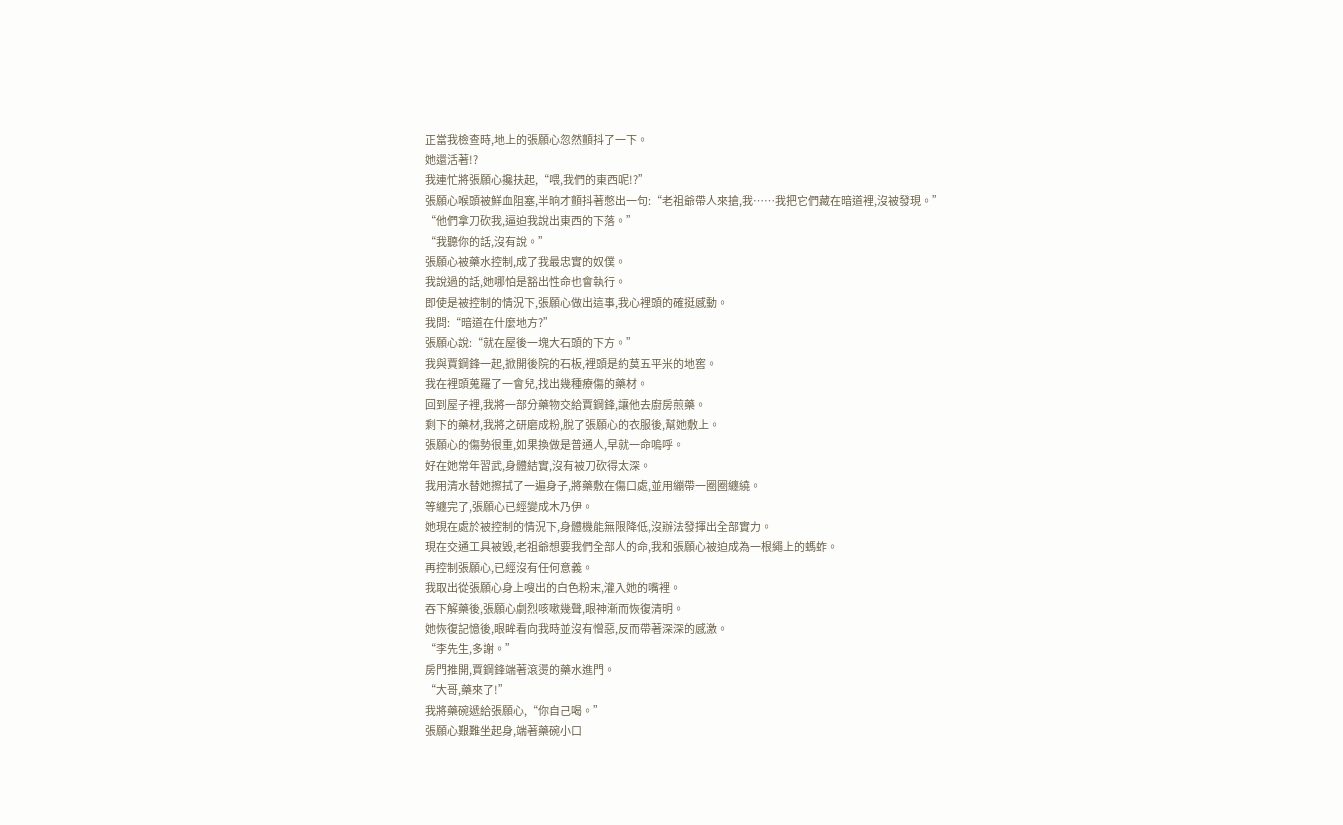正當我檢查時,地上的張願心忽然顫抖了一下。
她還活著!?
我連忙將張願心攙扶起,“喂,我們的東西呢!?”
張願心喉頭被鮮血阻塞,半晌才顫抖著憋出一句:“老祖爺帶人來搶,我……我把它們藏在暗道裡,沒被發現。”
“他們拿刀砍我,逼迫我說出東西的下落。”
“我聽你的話,沒有說。”
張願心被藥水控制,成了我最忠實的奴僕。
我說過的話,她哪怕是豁出性命也會執行。
即使是被控制的情況下,張願心做出這事,我心裡頭的確挺感動。
我問:“暗道在什麼地方?”
張願心說:“就在屋後一塊大石頭的下方。”
我與賈鋼鋒一起,掀開後院的石板,裡頭是約莫五平米的地窖。
我在裡頭蒐羅了一會兒,找出幾種療傷的藥材。
回到屋子裡,我將一部分藥物交給賈鋼鋒,讓他去廚房煎藥。
剩下的藥材,我將之研磨成粉,脫了張願心的衣服後,幫她敷上。
張願心的傷勢很重,如果換做是普通人,早就一命嗚呼。
好在她常年習武,身體結實,沒有被刀砍得太深。
我用清水替她擦拭了一遍身子,將藥敷在傷口處,並用繃帶一圈圈纏繞。
等纏完了,張願心已經變成木乃伊。
她現在處於被控制的情況下,身體機能無限降低,沒辦法發揮出全部實力。
現在交通工具被毀,老祖爺想要我們全部人的命,我和張願心被迫成為一根繩上的螞蚱。
再控制張願心,已經沒有任何意義。
我取出從張願心身上嗖出的白色粉末,灌入她的嘴裡。
吞下解藥後,張願心劇烈咳嗽幾聲,眼神漸而恢復清明。
她恢復記憶後,眼眸看向我時並沒有憎惡,反而帶著深深的感激。
“李先生,多謝。”
房門推開,賈鋼鋒端著滾燙的藥水進門。
“大哥,藥來了!”
我將藥碗遞給張願心,“你自己喝。”
張願心艱難坐起身,端著藥碗小口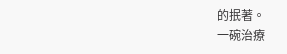的抿著。
一碗治療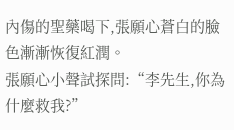內傷的聖藥喝下,張願心蒼白的臉色漸漸恢復紅潤。
張願心小聲試探問:“李先生,你為什麼救我?”